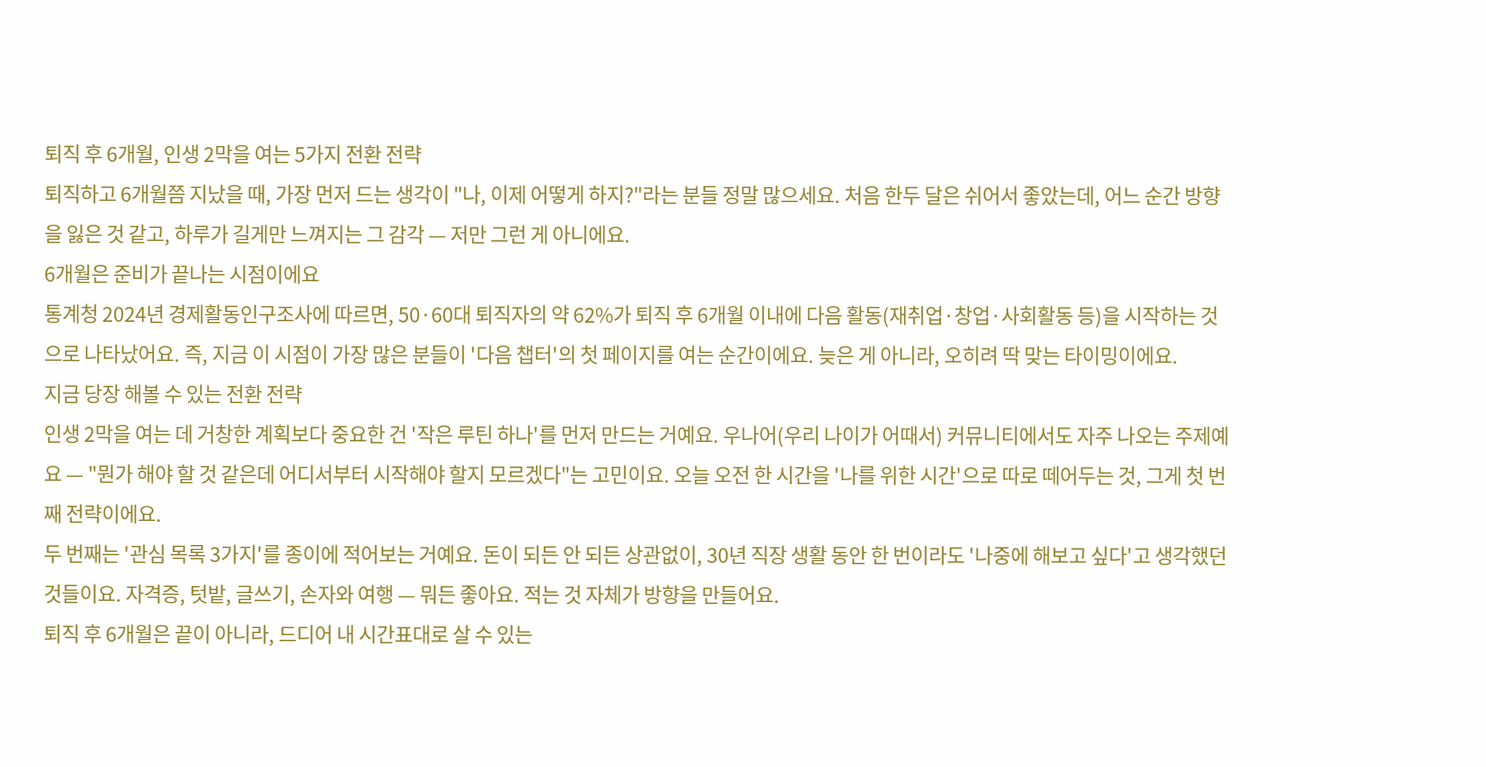퇴직 후 6개월, 인생 2막을 여는 5가지 전환 전략
퇴직하고 6개월쯤 지났을 때, 가장 먼저 드는 생각이 "나, 이제 어떻게 하지?"라는 분들 정말 많으세요. 처음 한두 달은 쉬어서 좋았는데, 어느 순간 방향을 잃은 것 같고, 하루가 길게만 느껴지는 그 감각 — 저만 그런 게 아니에요.
6개월은 준비가 끝나는 시점이에요
통계청 2024년 경제활동인구조사에 따르면, 50·60대 퇴직자의 약 62%가 퇴직 후 6개월 이내에 다음 활동(재취업·창업·사회활동 등)을 시작하는 것으로 나타났어요. 즉, 지금 이 시점이 가장 많은 분들이 '다음 챕터'의 첫 페이지를 여는 순간이에요. 늦은 게 아니라, 오히려 딱 맞는 타이밍이에요.
지금 당장 해볼 수 있는 전환 전략
인생 2막을 여는 데 거창한 계획보다 중요한 건 '작은 루틴 하나'를 먼저 만드는 거예요. 우나어(우리 나이가 어때서) 커뮤니티에서도 자주 나오는 주제예요 — "뭔가 해야 할 것 같은데 어디서부터 시작해야 할지 모르겠다"는 고민이요. 오늘 오전 한 시간을 '나를 위한 시간'으로 따로 떼어두는 것, 그게 첫 번째 전략이에요.
두 번째는 '관심 목록 3가지'를 종이에 적어보는 거예요. 돈이 되든 안 되든 상관없이, 30년 직장 생활 동안 한 번이라도 '나중에 해보고 싶다'고 생각했던 것들이요. 자격증, 텃밭, 글쓰기, 손자와 여행 — 뭐든 좋아요. 적는 것 자체가 방향을 만들어요.
퇴직 후 6개월은 끝이 아니라, 드디어 내 시간표대로 살 수 있는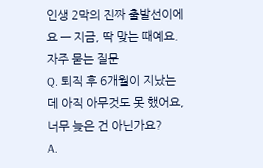인생 2막의 진짜 출발선이에요 — 지금, 딱 맞는 때예요.
자주 묻는 질문
Q. 퇴직 후 6개월이 지났는데 아직 아무것도 못 했어요, 너무 늦은 건 아닌가요?
A.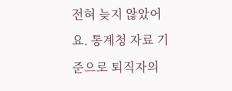전혀 늦지 않았어요. 통계청 자료 기준으로 퇴직자의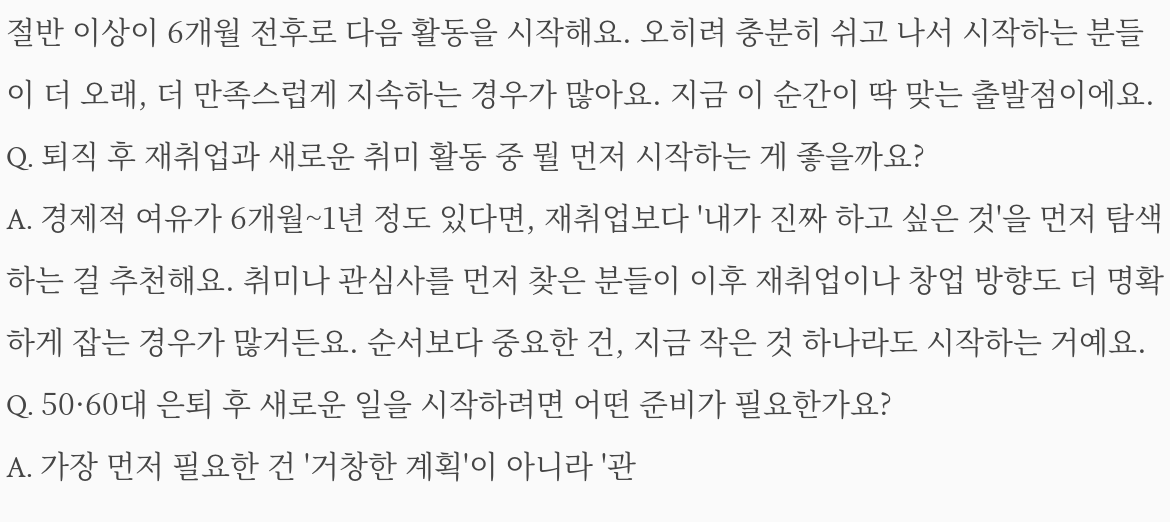절반 이상이 6개월 전후로 다음 활동을 시작해요. 오히려 충분히 쉬고 나서 시작하는 분들이 더 오래, 더 만족스럽게 지속하는 경우가 많아요. 지금 이 순간이 딱 맞는 출발점이에요.
Q. 퇴직 후 재취업과 새로운 취미 활동 중 뭘 먼저 시작하는 게 좋을까요?
A. 경제적 여유가 6개월~1년 정도 있다면, 재취업보다 '내가 진짜 하고 싶은 것'을 먼저 탐색하는 걸 추천해요. 취미나 관심사를 먼저 찾은 분들이 이후 재취업이나 창업 방향도 더 명확하게 잡는 경우가 많거든요. 순서보다 중요한 건, 지금 작은 것 하나라도 시작하는 거예요.
Q. 50·60대 은퇴 후 새로운 일을 시작하려면 어떤 준비가 필요한가요?
A. 가장 먼저 필요한 건 '거창한 계획'이 아니라 '관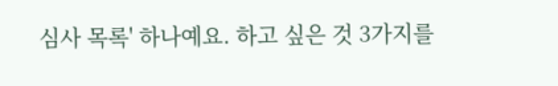심사 목록' 하나예요. 하고 싶은 것 3가지를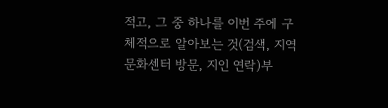적고, 그 중 하나를 이번 주에 구체적으로 알아보는 것(검색, 지역 문화센터 방문, 지인 연락)부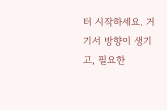터 시작하세요. 거기서 방향이 생기고, 필요한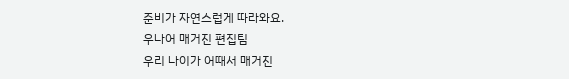준비가 자연스럽게 따라와요.
우나어 매거진 편집팀
우리 나이가 어때서 매거진